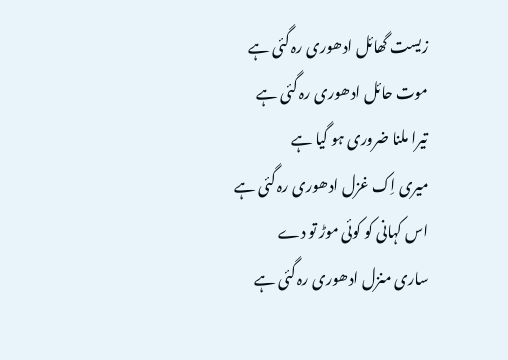زیست گھائل ادھوری رہ گئی ہے
موت حائل ادھوری رہ گئی ہے
تیرا ملنا ضروری ہو گیا ہے
میری اِک غزل ادھوری رہ گئی ہے
اس کہانی کو کوئی موڑ تو دے
ساری منزل ادھوری رہ گئی ہے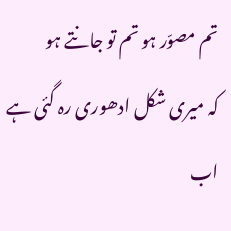تم مصوّر ہو تم تو جانتے ہو
کہ میری شکل ادھوری رہ گئی ہے
اب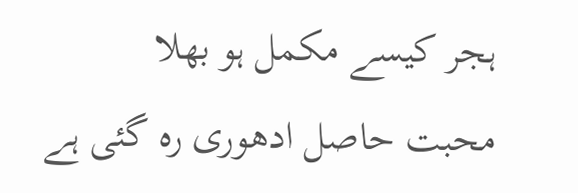ہجر کیسے مکمل ہو بھلا
محبت حاصل ادھوری رہ گئی ہے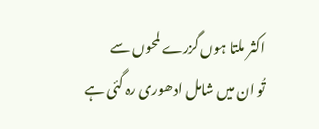اکثر ملتا ہوں گزرے لمحوں سے
تُو ان میں شامل ادھوری رہ گئی ہے